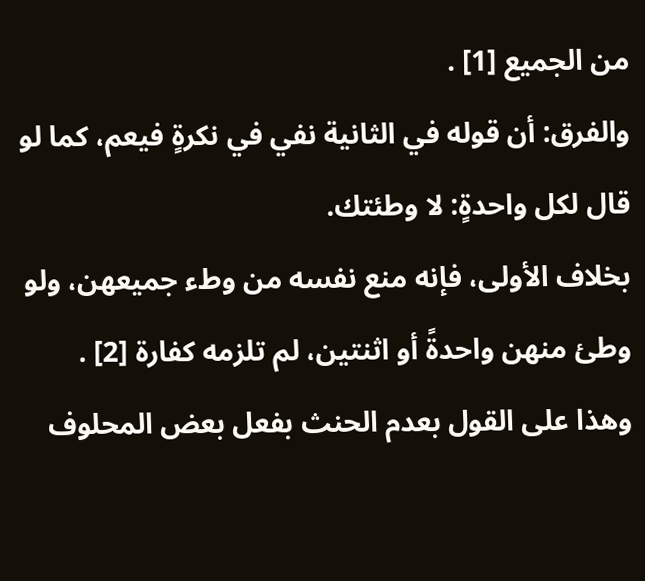من الجميع [1] .
والفرق: أن قوله في الثانية نفي في نكرةٍ فيعم، كما لو قال لكل واحدةٍ: لا وطئتك.
بخلاف الأولى، فإنه منع نفسه من وطء جميعهن، ولو وطئ منهن واحدةً أو اثنتين، لم تلزمه كفارة [2] .
وهذا على القول بعدم الحنث بفعل بعض المحلوف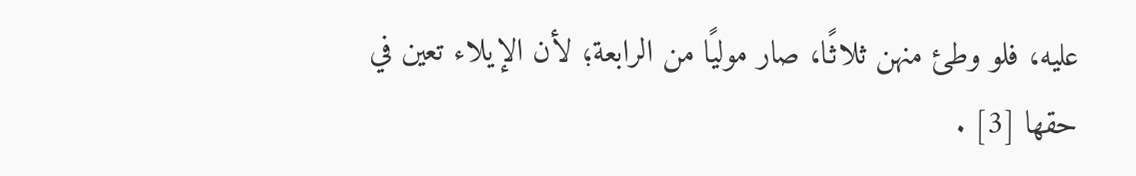عليه، فلو وطئ منهن ثلاثًا، صار موليًا من الرابعة؛ لأن الإيلاء تعين في حقها [3] .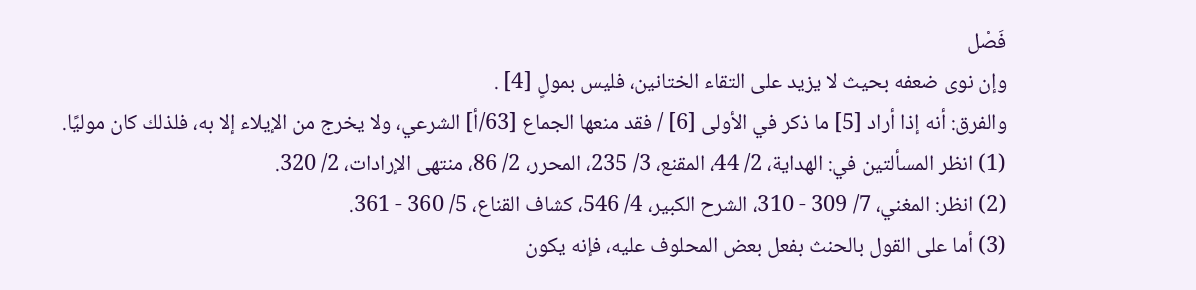فَصْل
وإن نوى ضعفه بحيث لا يزيد على التقاء الختانين، فليس بمولٍ [4] .
والفرق: أنه إذا أراد [5] ما ذكر في الأولى [6] / فقد منعها الجماع [63/أ] الشرعي، ولا يخرج من الإيلاء إلا به، فلذلك كان موليًا.
(1) انظر المسألتين في: الهداية، 2/ 44، المقنع، 3/ 235، المحرر، 2/ 86، منتهى الإرادات، 2/ 320.
(2) انظر: المغني، 7/ 309 - 310، الشرح الكبير، 4/ 546، كشاف القناع، 5/ 360 - 361.
(3) أما على القول بالحنث بفعل بعض المحلوف عليه، فإنه يكون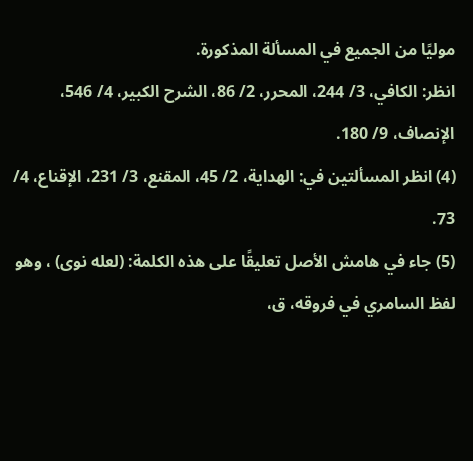موليًا من الجميع في المسألة المذكورة.
انظر: الكافي، 3/ 244، المحرر، 2/ 86، الشرح الكبير، 4/ 546، الإنصاف، 9/ 180.
(4) انظر المسألتين في: الهداية، 2/ 45، المقنع، 3/ 231، الإقناع، 4/ 73.
(5) جاء في هامش الأصل تعليقًا على هذه الكلمة: (لعله نوى) ، وهو لفظ السامري في فروقه، ق،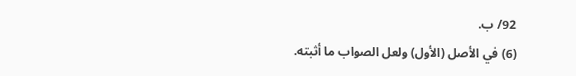92/ ب.
(6) في الأصل (الأول) ولعل الصواب ما أثبته.